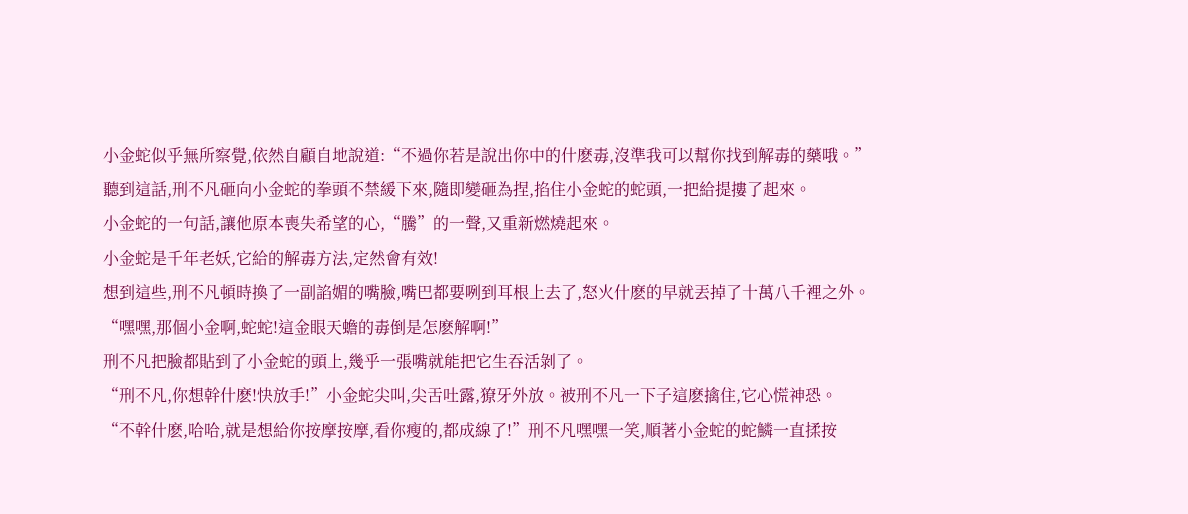小金蛇似乎無所察覺,依然自顧自地說道:“不過你若是說出你中的什麽毒,沒準我可以幫你找到解毒的藥哦。”
聽到這話,刑不凡砸向小金蛇的拳頭不禁緩下來,隨即變砸為捏,掐住小金蛇的蛇頭,一把給提摟了起來。
小金蛇的一句話,讓他原本喪失希望的心,“騰”的一聲,又重新燃燒起來。
小金蛇是千年老妖,它給的解毒方法,定然會有效!
想到這些,刑不凡頓時換了一副諂媚的嘴臉,嘴巴都要咧到耳根上去了,怒火什麽的早就丟掉了十萬八千裡之外。
“嘿嘿,那個小金啊,蛇蛇!這金眼天蟾的毒倒是怎麽解啊!”
刑不凡把臉都貼到了小金蛇的頭上,幾乎一張嘴就能把它生吞活剝了。
“刑不凡,你想幹什麽!快放手!”小金蛇尖叫,尖舌吐露,獠牙外放。被刑不凡一下子這麽擒住,它心慌神恐。
“不幹什麽,哈哈,就是想給你按摩按摩,看你瘦的,都成線了!”刑不凡嘿嘿一笑,順著小金蛇的蛇鱗一直揉按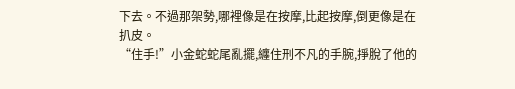下去。不過那架勢,哪裡像是在按摩,比起按摩,倒更像是在扒皮。
“住手!”小金蛇蛇尾亂擺,纏住刑不凡的手腕,掙脫了他的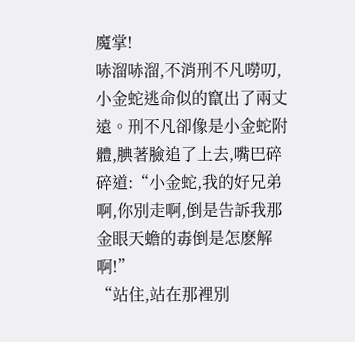魔掌!
哧溜哧溜,不消刑不凡嘮叨,小金蛇逃命似的竄出了兩丈遠。刑不凡卻像是小金蛇附體,腆著臉追了上去,嘴巴碎碎道:“小金蛇,我的好兄弟啊,你別走啊,倒是告訴我那金眼天蟾的毒倒是怎麽解啊!”
“站住,站在那裡別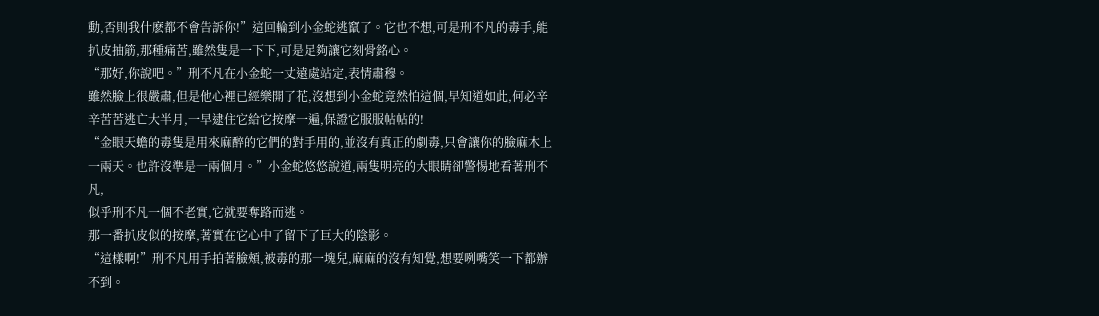動,否則我什麽都不會告訴你!”這回輪到小金蛇逃竄了。它也不想,可是刑不凡的毒手,能扒皮抽筋,那種痛苦,雖然隻是一下下,可是足夠讓它刻骨銘心。
“那好,你說吧。”刑不凡在小金蛇一丈遠處站定,表情肅穆。
雖然臉上很嚴肅,但是他心裡已經樂開了花,沒想到小金蛇竟然怕這個,早知道如此,何必辛辛苦苦逃亡大半月,一早逮住它給它按摩一遍,保證它服服帖帖的!
“金眼天蟾的毒隻是用來麻醉的它們的對手用的,並沒有真正的劇毒,只會讓你的臉麻木上一兩天。也許沒準是一兩個月。”小金蛇悠悠說道,兩隻明亮的大眼睛卻警惕地看著刑不凡,
似乎刑不凡一個不老實,它就要奪路而逃。
那一番扒皮似的按摩,著實在它心中了留下了巨大的陰影。
“這樣啊!”刑不凡用手拍著臉頰,被毒的那一塊兒,麻麻的沒有知覺,想要咧嘴笑一下都辦不到。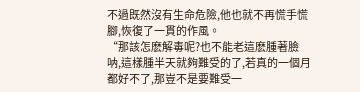不過既然沒有生命危險,他也就不再慌手慌腳,恢復了一貫的作風。
“那該怎麽解毒呢?也不能老這麽腫著臉呐,這樣腫半天就夠難受的了,若真的一個月都好不了,那豈不是要難受一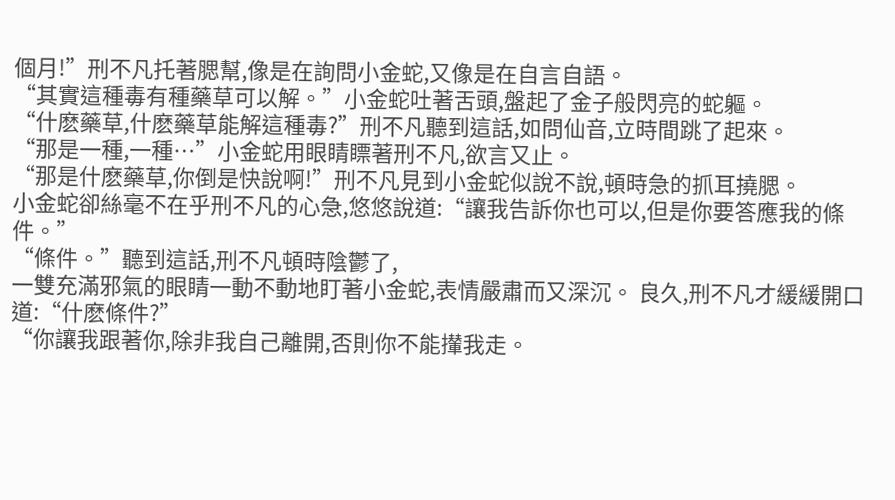個月!”刑不凡托著腮幫,像是在詢問小金蛇,又像是在自言自語。
“其實這種毒有種藥草可以解。”小金蛇吐著舌頭,盤起了金子般閃亮的蛇軀。
“什麽藥草,什麽藥草能解這種毒?”刑不凡聽到這話,如問仙音,立時間跳了起來。
“那是一種,一種…”小金蛇用眼睛瞟著刑不凡,欲言又止。
“那是什麽藥草,你倒是快說啊!”刑不凡見到小金蛇似說不說,頓時急的抓耳撓腮。
小金蛇卻絲毫不在乎刑不凡的心急,悠悠說道:“讓我告訴你也可以,但是你要答應我的條件。”
“條件。”聽到這話,刑不凡頓時陰鬱了,
一雙充滿邪氣的眼睛一動不動地盯著小金蛇,表情嚴肅而又深沉。 良久,刑不凡才緩緩開口道:“什麽條件?”
“你讓我跟著你,除非我自己離開,否則你不能攆我走。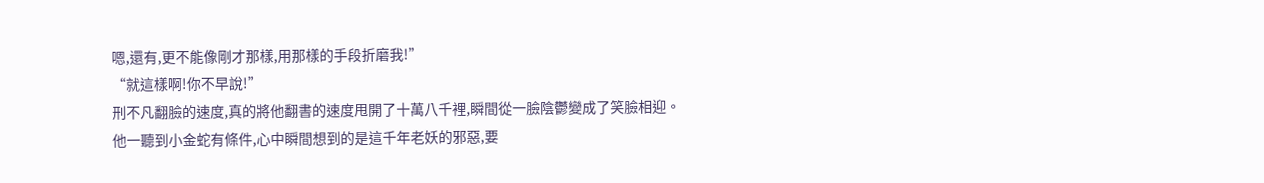嗯,還有,更不能像剛才那樣,用那樣的手段折磨我!”
“就這樣啊!你不早說!”
刑不凡翻臉的速度,真的將他翻書的速度甩開了十萬八千裡,瞬間從一臉陰鬱變成了笑臉相迎。
他一聽到小金蛇有條件,心中瞬間想到的是這千年老妖的邪惡,要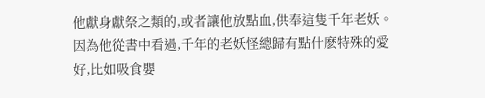他獻身獻祭之類的,或者讓他放點血,供奉這隻千年老妖。
因為他從書中看過,千年的老妖怪總歸有點什麽特殊的愛好,比如吸食嬰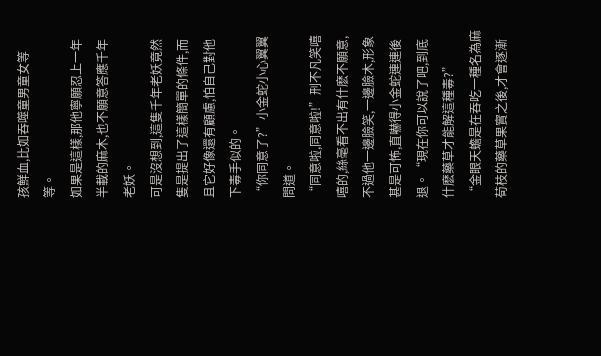孩鮮血,比如吞噬童男童女等等。
如果是這樣,那他寧願忍上一年半載的麻木,也不願意答應千年老妖。
可是沒想到,這隻千年老妖竟然隻是提出了這樣簡單的條件,而且它好像還有顧慮,怕自己對他下毒手似的。
“你同意了?”小金蛇小心翼翼問道。
“同意啦,同意啦!”刑不凡笑嘻嘻的,絲毫看不出有什麽不願意,不過他一邊臉笑,一邊臉木,形象甚是可怖,直嚇得小金蛇連連後退。“現在你可以說了吧,到底什麽藥草才能解這種毒?”
“金眼天蟾是在吞吃一種名為麻荀枝的藥草果實之後,才會逐漸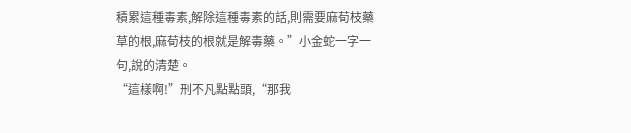積累這種毒素,解除這種毒素的話,則需要麻荀枝藥草的根,麻荀枝的根就是解毒藥。”小金蛇一字一句,說的清楚。
“這樣啊!”刑不凡點點頭,“那我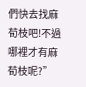們快去找麻荀枝吧!不過哪裡才有麻荀枝呢?”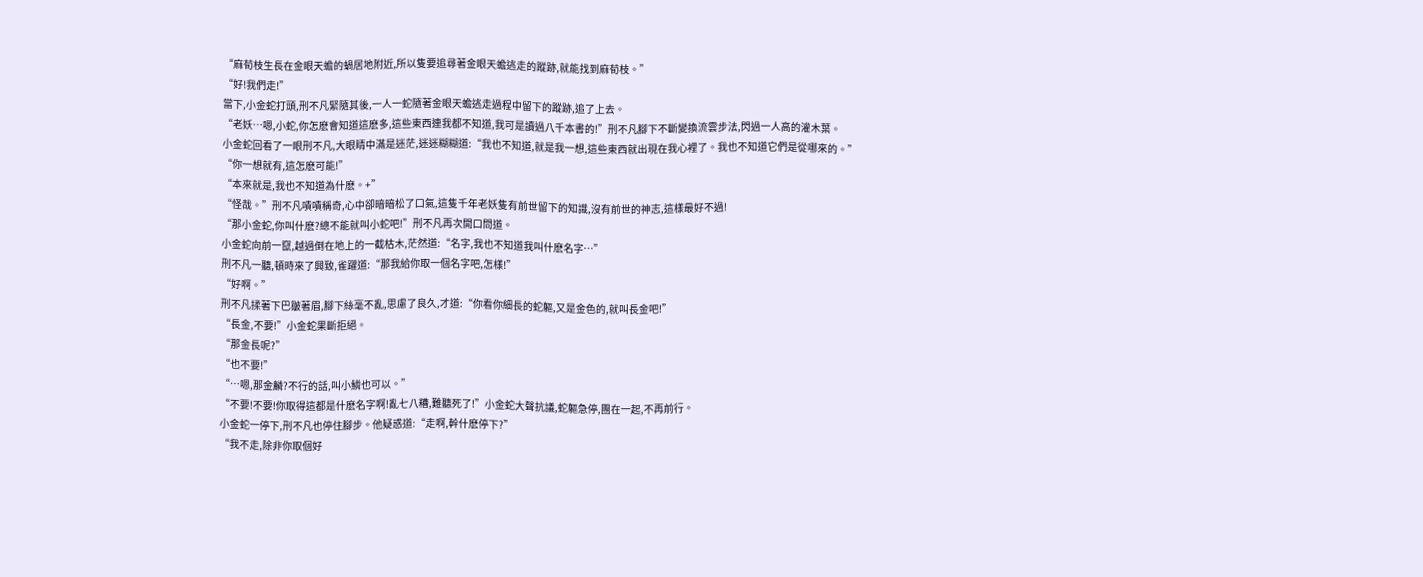“麻荀枝生長在金眼天蟾的蝸居地附近,所以隻要追尋著金眼天蟾逃走的蹤跡,就能找到麻荀枝。”
“好!我們走!”
當下,小金蛇打頭,刑不凡緊隨其後,一人一蛇隨著金眼天蟾逃走過程中留下的蹤跡,追了上去。
“老妖…嗯,小蛇,你怎麽會知道這麽多,這些東西連我都不知道,我可是讀過八千本書的!”刑不凡腳下不斷變換流雲步法,閃過一人高的灌木葉。
小金蛇回看了一眼刑不凡,大眼睛中滿是迷茫,迷迷糊糊道:“我也不知道,就是我一想,這些東西就出現在我心裡了。我也不知道它們是從哪來的。”
“你一想就有,這怎麽可能!”
“本來就是,我也不知道為什麽。+”
“怪哉。”刑不凡嘖嘖稱奇,心中卻暗暗松了口氣,這隻千年老妖隻有前世留下的知識,沒有前世的神志,這樣最好不過!
“那小金蛇,你叫什麽?總不能就叫小蛇吧!”刑不凡再次開口問道。
小金蛇向前一竄,越過倒在地上的一截枯木,茫然道:“名字,我也不知道我叫什麽名字…”
刑不凡一聽,頓時來了興致,雀躍道:“那我給你取一個名字吧,怎樣!”
“好啊。”
刑不凡揉著下巴皺著眉,腳下絲毫不亂,思慮了良久,才道:“你看你細長的蛇軀,又是金色的,就叫長金吧!”
“長金,不要!”小金蛇果斷拒絕。
“那金長呢?”
“也不要!”
“…嗯,那金麟?不行的話,叫小鱗也可以。”
“不要!不要!你取得這都是什麽名字啊!亂七八糟,難聽死了!”小金蛇大聲抗議,蛇軀急停,團在一起,不再前行。
小金蛇一停下,刑不凡也停住腳步。他疑惑道:“走啊,幹什麽停下?”
“我不走,除非你取個好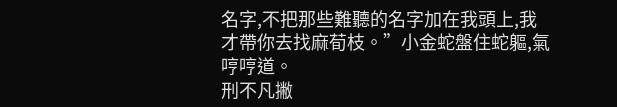名字,不把那些難聽的名字加在我頭上,我才帶你去找麻荀枝。”小金蛇盤住蛇軀,氣哼哼道。
刑不凡撇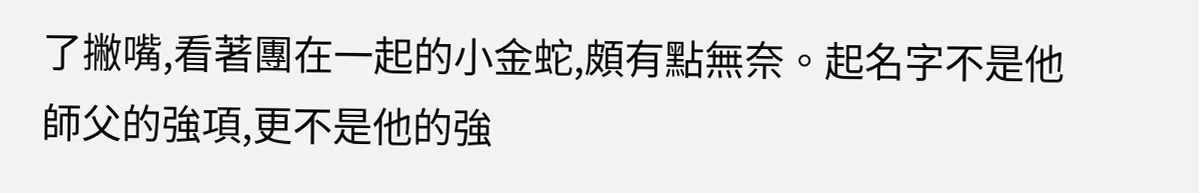了撇嘴,看著團在一起的小金蛇,頗有點無奈。起名字不是他師父的強項,更不是他的強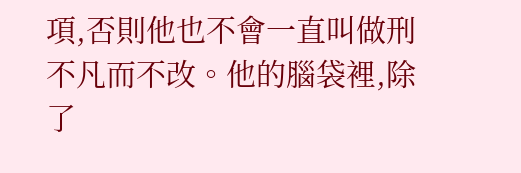項,否則他也不會一直叫做刑不凡而不改。他的腦袋裡,除了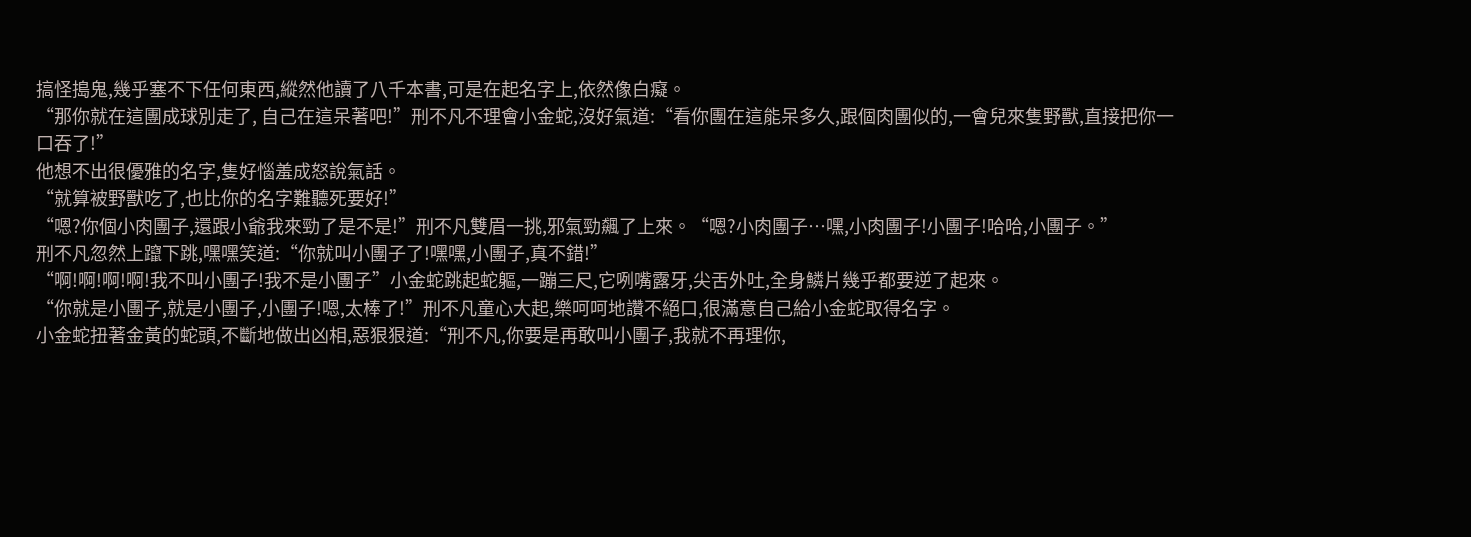搞怪搗鬼,幾乎塞不下任何東西,縱然他讀了八千本書,可是在起名字上,依然像白癡。
“那你就在這團成球別走了, 自己在這呆著吧!”刑不凡不理會小金蛇,沒好氣道:“看你團在這能呆多久,跟個肉團似的,一會兒來隻野獸,直接把你一口吞了!”
他想不出很優雅的名字,隻好惱羞成怒說氣話。
“就算被野獸吃了,也比你的名字難聽死要好!”
“嗯?你個小肉團子,還跟小爺我來勁了是不是!”刑不凡雙眉一挑,邪氣勁飆了上來。“嗯?小肉團子…嘿,小肉團子!小團子!哈哈,小團子。”
刑不凡忽然上躥下跳,嘿嘿笑道:“你就叫小團子了!嘿嘿,小團子,真不錯!”
“啊!啊!啊!啊!我不叫小團子!我不是小團子”小金蛇跳起蛇軀,一蹦三尺,它咧嘴露牙,尖舌外吐,全身鱗片幾乎都要逆了起來。
“你就是小團子,就是小團子,小團子!嗯,太棒了!”刑不凡童心大起,樂呵呵地讚不絕口,很滿意自己給小金蛇取得名字。
小金蛇扭著金黃的蛇頭,不斷地做出凶相,惡狠狠道:“刑不凡,你要是再敢叫小團子,我就不再理你,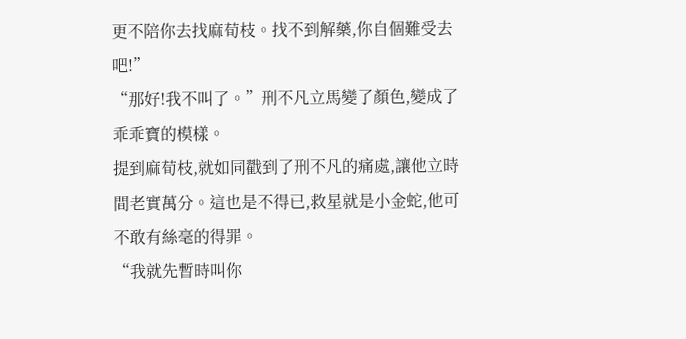更不陪你去找麻荀枝。找不到解藥,你自個難受去吧!”
“那好!我不叫了。”刑不凡立馬變了顏色,變成了乖乖寶的模樣。
提到麻荀枝,就如同戳到了刑不凡的痛處,讓他立時間老實萬分。這也是不得已,救星就是小金蛇,他可不敢有絲毫的得罪。
“我就先暫時叫你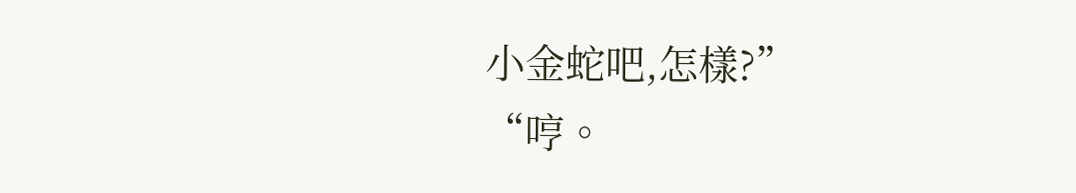小金蛇吧,怎樣?”
“哼。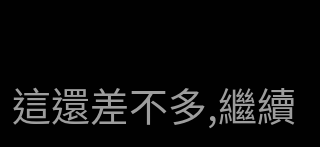這還差不多,繼續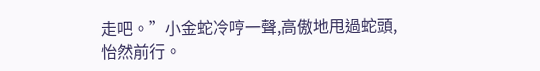走吧。”小金蛇冷哼一聲,高傲地甩過蛇頭,怡然前行。